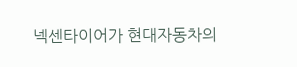넥센타이어가 현대자동차의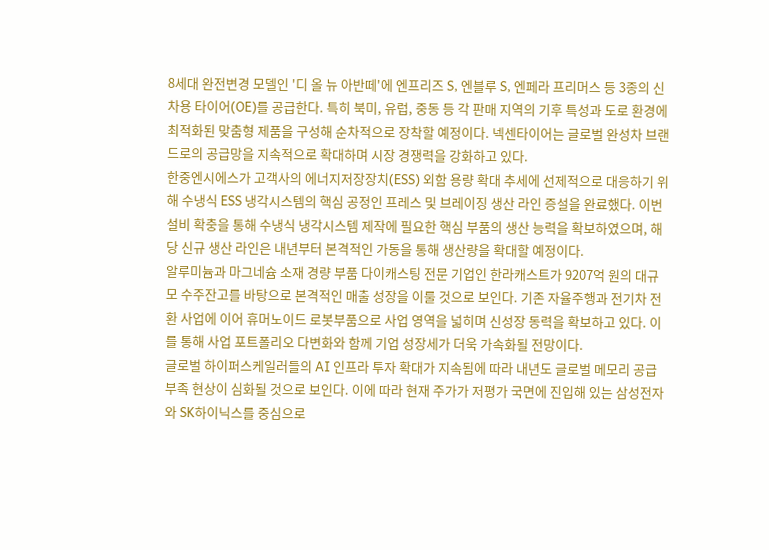8세대 완전변경 모델인 '디 올 뉴 아반떼'에 엔프리즈 S, 엔블루 S, 엔페라 프리머스 등 3종의 신차용 타이어(OE)를 공급한다. 특히 북미, 유럽, 중동 등 각 판매 지역의 기후 특성과 도로 환경에 최적화된 맞춤형 제품을 구성해 순차적으로 장착할 예정이다. 넥센타이어는 글로벌 완성차 브랜드로의 공급망을 지속적으로 확대하며 시장 경쟁력을 강화하고 있다.
한중엔시에스가 고객사의 에너지저장장치(ESS) 외함 용량 확대 추세에 선제적으로 대응하기 위해 수냉식 ESS 냉각시스템의 핵심 공정인 프레스 및 브레이징 생산 라인 증설을 완료했다. 이번 설비 확충을 통해 수냉식 냉각시스템 제작에 필요한 핵심 부품의 생산 능력을 확보하였으며, 해당 신규 생산 라인은 내년부터 본격적인 가동을 통해 생산량을 확대할 예정이다.
알루미늄과 마그네슘 소재 경량 부품 다이캐스팅 전문 기업인 한라캐스트가 9207억 원의 대규모 수주잔고를 바탕으로 본격적인 매출 성장을 이룰 것으로 보인다. 기존 자율주행과 전기차 전환 사업에 이어 휴머노이드 로봇부품으로 사업 영역을 넓히며 신성장 동력을 확보하고 있다. 이를 통해 사업 포트폴리오 다변화와 함께 기업 성장세가 더욱 가속화될 전망이다.
글로벌 하이퍼스케일러들의 AI 인프라 투자 확대가 지속됨에 따라 내년도 글로벌 메모리 공급 부족 현상이 심화될 것으로 보인다. 이에 따라 현재 주가가 저평가 국면에 진입해 있는 삼성전자와 SK하이닉스를 중심으로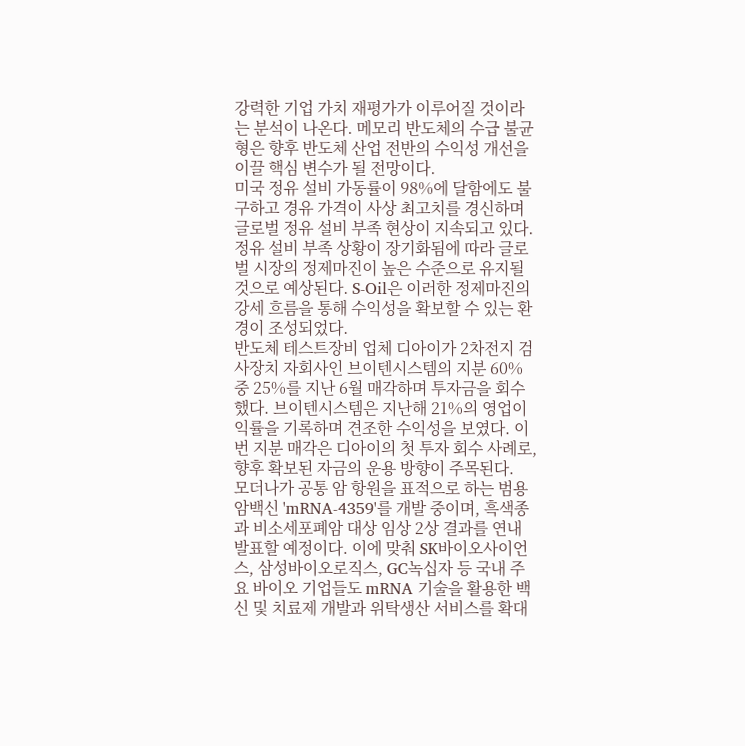강력한 기업 가치 재평가가 이루어질 것이라는 분석이 나온다. 메모리 반도체의 수급 불균형은 향후 반도체 산업 전반의 수익성 개선을 이끌 핵심 변수가 될 전망이다.
미국 정유 설비 가동률이 98%에 달함에도 불구하고 경유 가격이 사상 최고치를 경신하며 글로벌 정유 설비 부족 현상이 지속되고 있다. 정유 설비 부족 상황이 장기화됨에 따라 글로벌 시장의 정제마진이 높은 수준으로 유지될 것으로 예상된다. S-Oil은 이러한 정제마진의 강세 흐름을 통해 수익성을 확보할 수 있는 환경이 조성되었다.
반도체 테스트장비 업체 디아이가 2차전지 검사장치 자회사인 브이텐시스템의 지분 60% 중 25%를 지난 6월 매각하며 투자금을 회수했다. 브이텐시스템은 지난해 21%의 영업이익률을 기록하며 견조한 수익성을 보였다. 이번 지분 매각은 디아이의 첫 투자 회수 사례로, 향후 확보된 자금의 운용 방향이 주목된다.
모더나가 공통 암 항원을 표적으로 하는 범용 암백신 'mRNA-4359'를 개발 중이며, 흑색종과 비소세포폐암 대상 임상 2상 결과를 연내 발표할 예정이다. 이에 맞춰 SK바이오사이언스, 삼성바이오로직스, GC녹십자 등 국내 주요 바이오 기업들도 mRNA 기술을 활용한 백신 및 치료제 개발과 위탁생산 서비스를 확대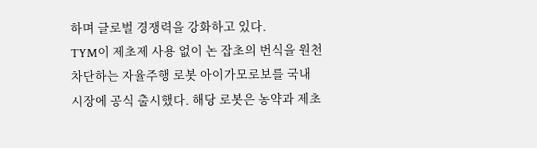하며 글로벌 경쟁력을 강화하고 있다.
TYM이 제초제 사용 없이 논 잡초의 번식을 원천 차단하는 자율주행 로봇 아이가모로보를 국내 시장에 공식 출시했다. 해당 로봇은 농약과 제초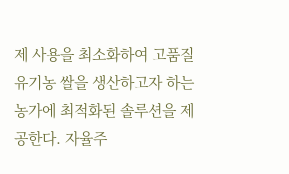제 사용을 최소화하여 고품질 유기농 쌀을 생산하고자 하는 농가에 최적화된 솔루션을 제공한다. 자율주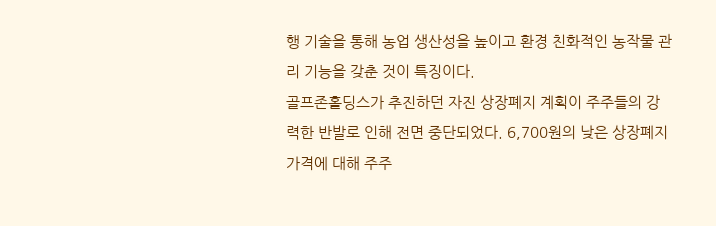행 기술을 통해 농업 생산성을 높이고 환경 친화적인 농작물 관리 기능을 갖춘 것이 특징이다.
골프존홀딩스가 추진하던 자진 상장폐지 계획이 주주들의 강력한 반발로 인해 전면 중단되었다. 6,700원의 낮은 상장폐지 가격에 대해 주주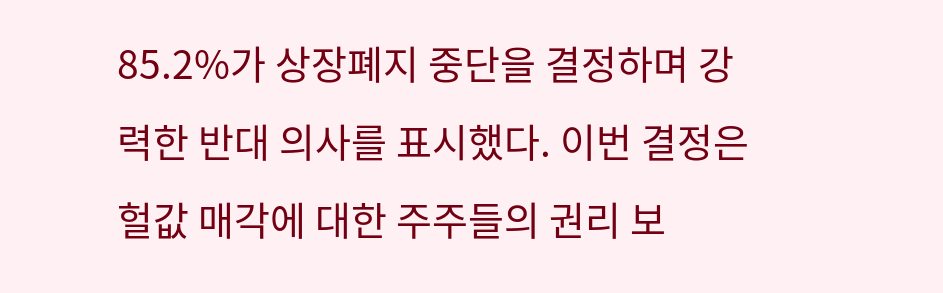85.2%가 상장폐지 중단을 결정하며 강력한 반대 의사를 표시했다. 이번 결정은 헐값 매각에 대한 주주들의 권리 보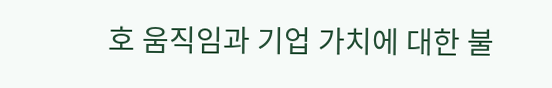호 움직임과 기업 가치에 대한 불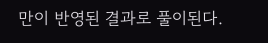만이 반영된 결과로 풀이된다.